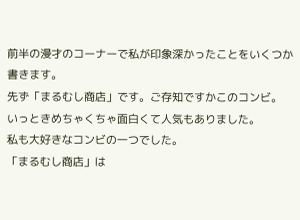前半の漫才のコーナーで私が印象深かったことをいくつか書きます。
先ず「まるむし商店」です。ご存知ですかこのコンビ。
いっときめちゃくちゃ面白くて人気もありました。
私も大好きなコンビの一つでした。
「まるむし商店」は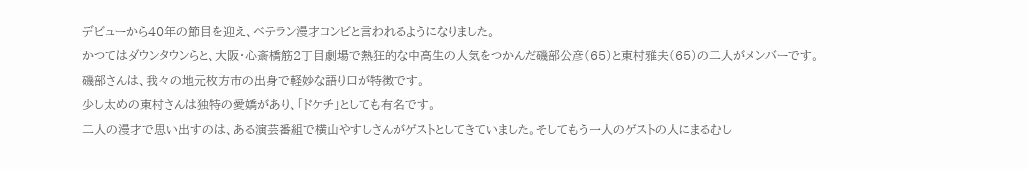デビューから40年の節目を迎え、ベテラン漫才コンビと言われるようになりました。
かつてはダウンタウンらと、大阪・心斎橋筋2丁目劇場で熱狂的な中高生の人気をつかんだ磯部公彦(65)と東村雅夫(65)の二人がメンバーです。
磯部さんは、我々の地元枚方市の出身で軽妙な語り口が特徴です。
少し太めの東村さんは独特の愛嬌があり、「ドケチ」としても有名です。
二人の漫才で思い出すのは、ある演芸番組で横山やすしさんがゲストとしてきていました。そしてもう一人のゲストの人にまるむし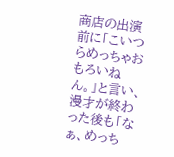商店の出演前に「こいつらめっちゃおもろいねん。」と言い、漫才が終わった後も「なぁ、めっち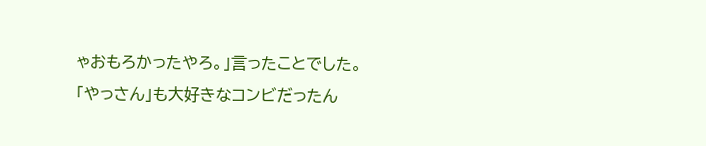ゃおもろかったやろ。」言ったことでした。「やっさん」も大好きなコンビだったん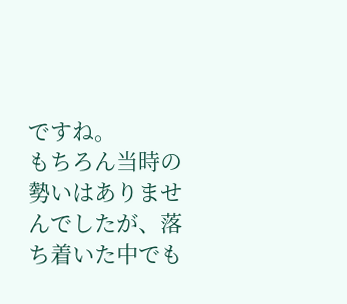ですね。
もちろん当時の勢いはありませんでしたが、落ち着いた中でも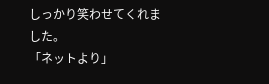しっかり笑わせてくれました。
「ネットより」